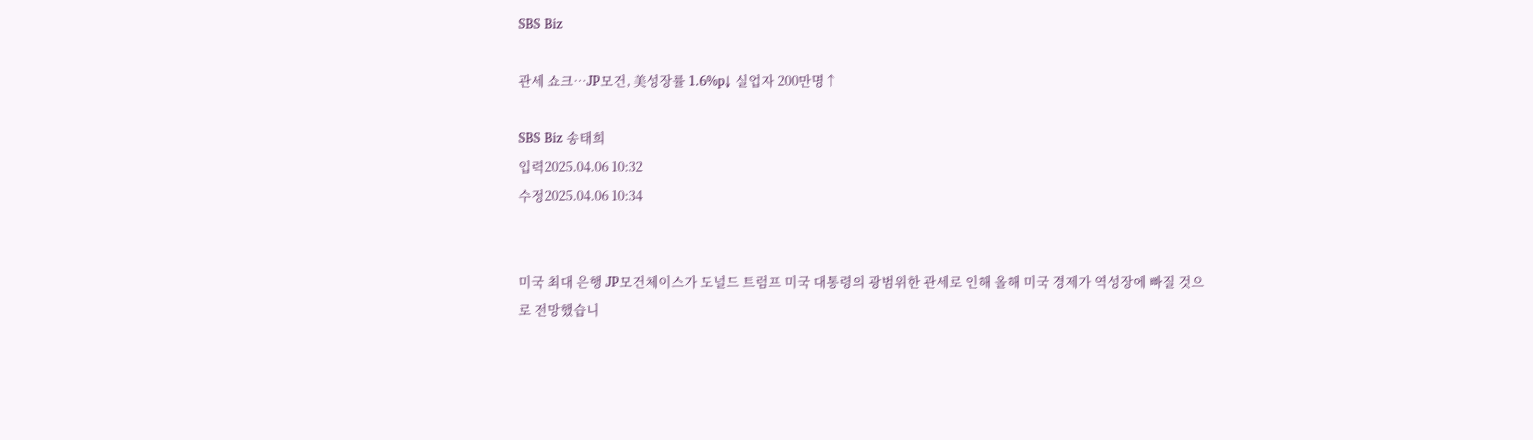SBS Biz

관세 쇼크…JP모건, 美성장률 1.6%p↓ 실업자 200만명↑

SBS Biz 송태희
입력2025.04.06 10:32
수정2025.04.06 10:34


미국 최대 은행 JP모건체이스가 도널드 트럼프 미국 대통령의 광범위한 관세로 인해 올해 미국 경제가 역성장에 빠질 것으로 전망했습니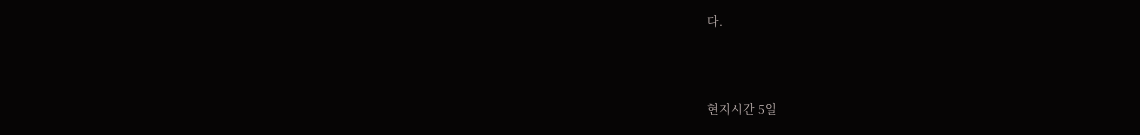다.



현지시간 5일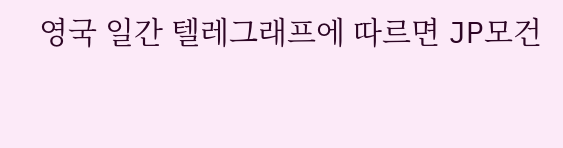영국 일간 텔레그래프에 따르면 JP모건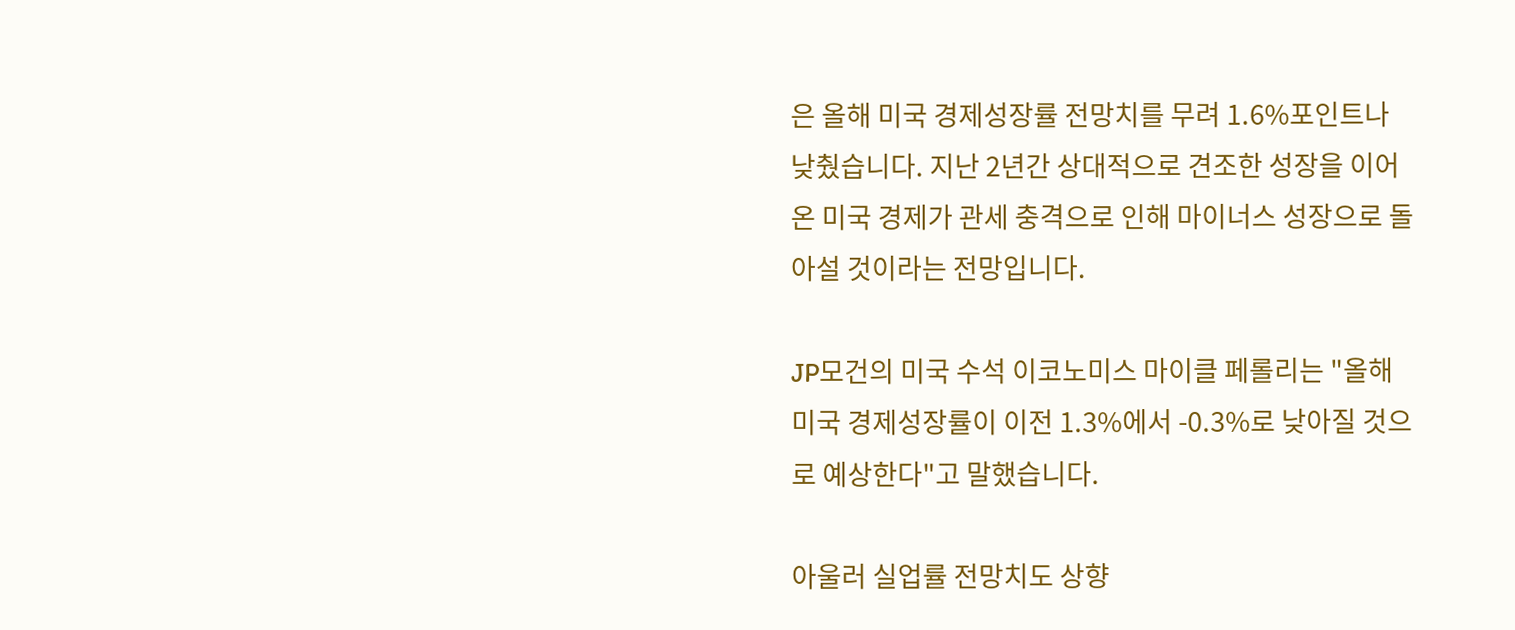은 올해 미국 경제성장률 전망치를 무려 1.6%포인트나 낮췄습니다. 지난 2년간 상대적으로 견조한 성장을 이어온 미국 경제가 관세 충격으로 인해 마이너스 성장으로 돌아설 것이라는 전망입니다.

JP모건의 미국 수석 이코노미스 마이클 페롤리는 "올해 미국 경제성장률이 이전 1.3%에서 -0.3%로 낮아질 것으로 예상한다"고 말했습니다.

아울러 실업률 전망치도 상향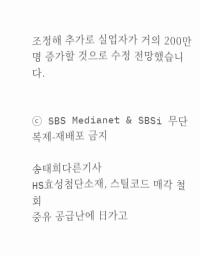조정해 추가로 실업자가 거의 200만명 증가할 것으로 수정 전망했습니다.


ⓒ SBS Medianet & SBSi 무단복제-재배포 금지

송태희다른기사
HS효성첨단소재, 스틸코드 매각 철회
중유 공급난에 日가고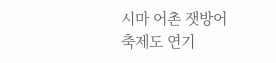시마 어촌 잿방어 축제도 연기